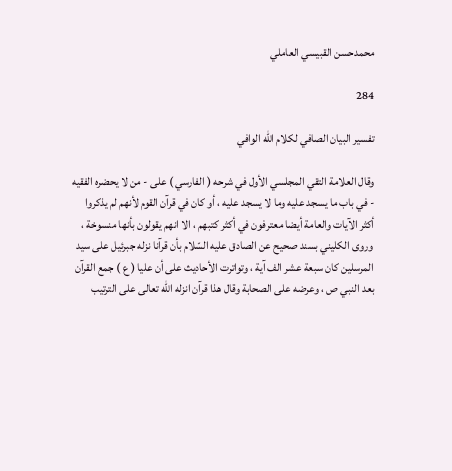محمدحسن القبيسي العاملي

284

تفسير البيان الصافي لكلام الله الوافي

وقال العلامة التقي المجلسي الأول في شرحه ( الفارسي ) على - من لا يحضره الفقيه - في باب ما يسجد عليه وما لا يسجد عليه ، أو كان في قرآن القوم لأنهم لم يذكروا أكثر الآيات والعامة أيضا معترفون في أكثر كتبهم ، الا انهم يقولون بأنها منسوخة ، وروى الكليني بسند صحيح عن الصادق عليه السّلام بأن قرآنا نزله جبرئيل على سيد المرسلين كان سبعة عشر الف آية ، وتواترت الأحاديث على أن عليا ( ع ) جمع القرآن بعد النبي ص ، وعرضه على الصحابة وقال هذا قرآن انزله اللّه تعالى على الترتيب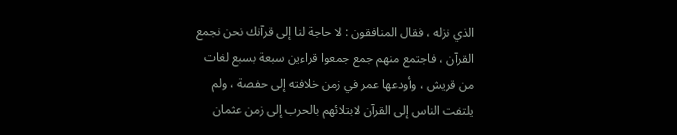الذي نزله ، فقال المنافقون : لا حاجة لنا إلى قرآنك نحن نجمع القرآن ، فاجتمع منهم جمع جمعوا قراءين سبعة بسبع لغات من قريش ، وأودعها عمر في زمن خلافته إلى حفصة ، ولم يلتفت الناس إلى القرآن لابتلائهم بالحرب إلى زمن عثمان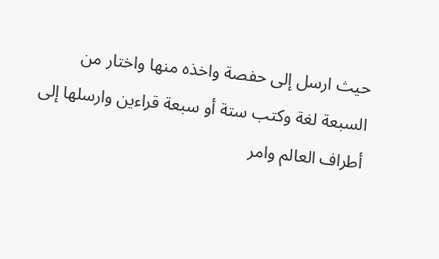حيث ارسل إلى حفصة واخذه منها واختار من السبعة لغة وكتب ستة أو سبعة قراءين وارسلها إلى أطراف العالم وامر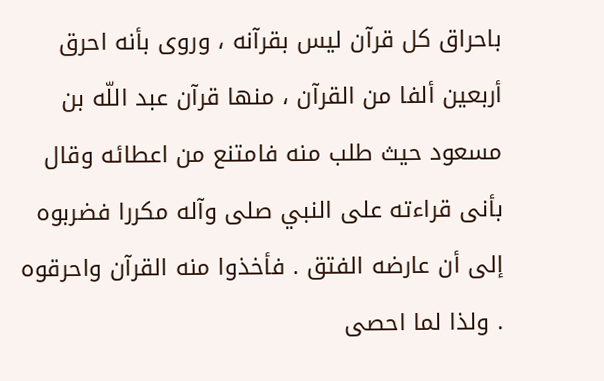باحراق كل قرآن ليس بقرآنه ، وروى بأنه احرق أربعين ألفا من القرآن ، منها قرآن عبد اللّه بن مسعود حيث طلب منه فامتنع من اعطائه وقال بأنى قراءته على النبي صلى وآله مكررا فضربوه إلى أن عارضه الفتق . فأخذوا منه القرآن واحرقوه . ولذا لما احصى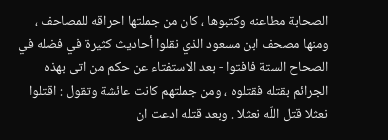الصحابة مطاعنه وكتبوها ، كان من جملتها احراقه للمصاحف ، ومنها مصحف ابن مسعود الذي نقلوا أحاديث كثيرة في فضله في الصحاح الستة فافتوا - بعد الاستفتاء عن حكم من اتى بهذه الجرائم بقتله فقتلوه ، ومن جملتهم كانت عائشة وتقول : اقتلوا نعثلا قتل اللّه نعثلا . وبعد قتله ادعت ان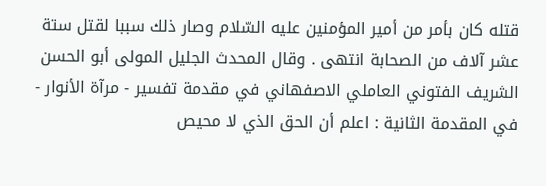قتله كان بأمر من أمير المؤمنين عليه السّلام وصار ذلك سببا لقتل ستة عشر آلاف من الصحابة انتهى . وقال المحدث الجليل المولى أبو الحسن الشريف الفتوني العاملي الاصفهاني في مقدمة تفسير - مرآة الأنوار - في المقدمة الثانية : اعلم أن الحق الذي لا محيص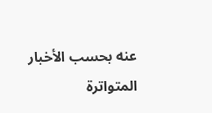عنه بحسب الأخبار المتواترة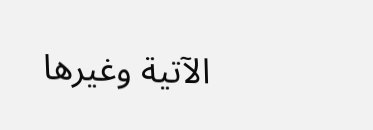الآتية وغيرها